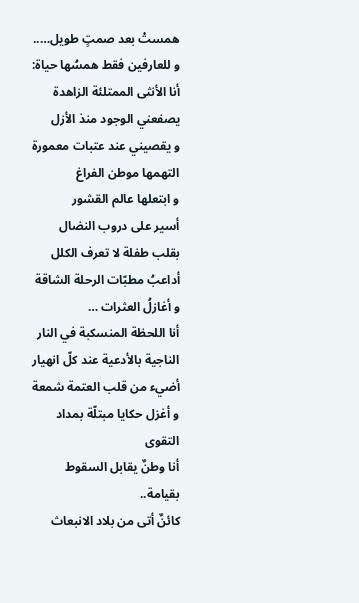همستْ بعد صمتٍ طويل…..
و للعارفين فقط همسُها حياة:
أنا الأنثى الممتلئة الزاهدة
يصفعني الوجود منذ الأزل
و يقصيني عند عتبات معمورة
التهمها موطن الفراغ
و ابتعلها عالم القشور
أسير على دروب النضال
بقلب طفلة لا تعرف الكلل
أداعبُ مطبّات الرحلة الشاقة
و أغازلُ العثرات …
أنا اللحظة المنسكبة في النار
الناجية بالأدعية عند كلّ انهيار
أضيء من قلب العتمة شمعة
و أغزل حكايا مبتلّة بمداد التقوى
أنا وطنٌ يقابل السقوط بقيامة..
كائنٌ أتى من بلاد الانبعاث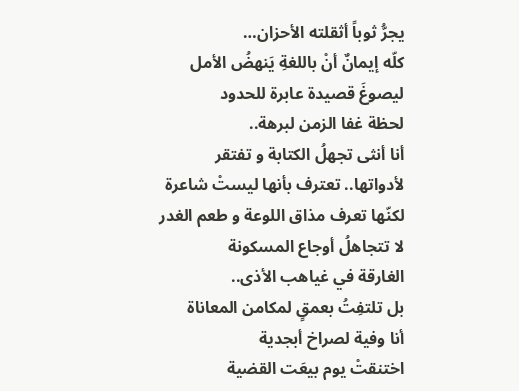يجرُّ ثوباً أثقلته الأحزان…
كلّه إيمانٌ أنْ باللغةِ يَنهضُ الأمل
ليصوغَ قصيدة عابرة للحدود
لحظة غفا الزمن لبرهة..
أنا أنثى تجهلُ الكتابة و تفتقر
لأدواتها.. تعترف بأنها ليستْ شاعرة
لكنّها تعرف مذاق اللوعة و طعم الغدر
لا تتجاهلُ أوجاع المسكونة
الغارقة في غياهب الأذى..
بل تلتفِتُ بعمقٍ لمكامن المعاناة
أنا وفية لصراخ أبجدية
اختنقتْ يوم بيعَت القضية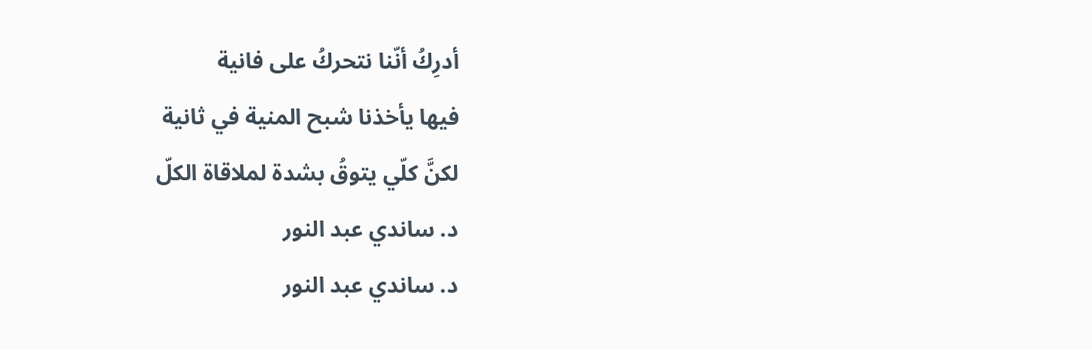أدرِكُ أنّنا نتحركُ على فانية
فيها يأخذنا شبح المنية في ثانية
لكنَّ كلّي يتوقُ بشدة لملاقاة الكلّ
د. ساندي عبد النور
د. ساندي عبد النور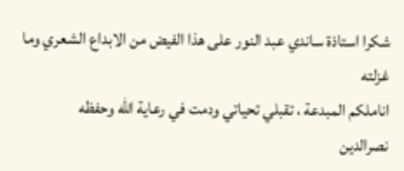شكرا استاذة ساندي عبد النور على هذا الفيض من الابداع الشعري وما غزلته
اناملكم المبدعة ، تقبلي تحياتي ودمت في رعاية الله وحفظه
نصرالدين